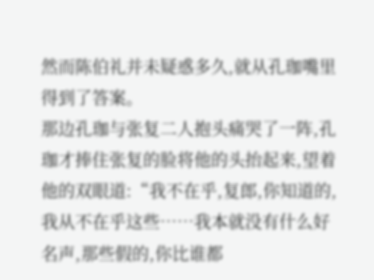然而陈伯礼并未疑惑多久,就从孔珈嘴里得到了答案。
那边孔珈与张复二人抱头痛哭了一阵,孔珈才捧住张复的脸将他的头抬起来,望着他的双眼道:“我不在乎,复郎,你知道的,我从不在乎这些……我本就没有什么好名声,那些假的,你比谁都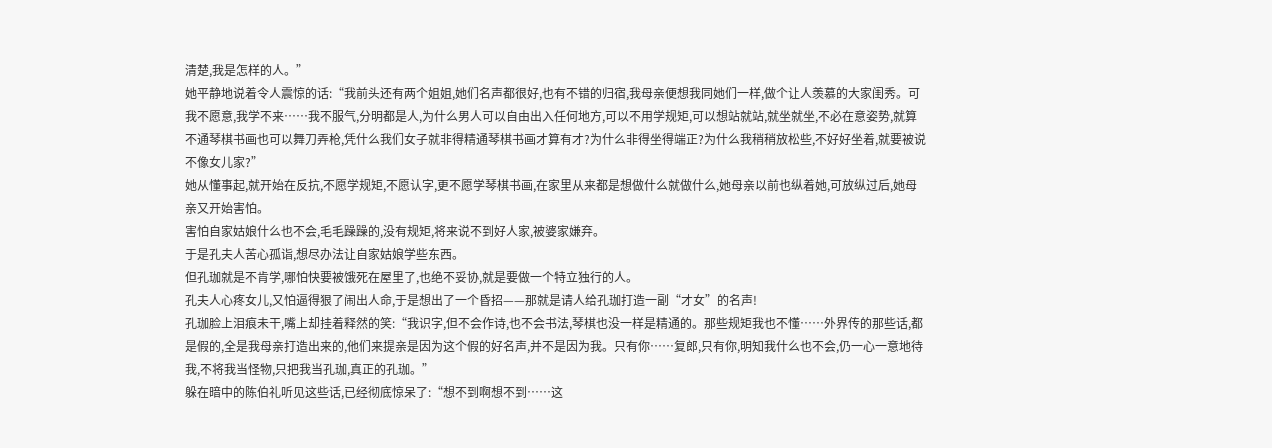清楚,我是怎样的人。”
她平静地说着令人震惊的话:“我前头还有两个姐姐,她们名声都很好,也有不错的归宿,我母亲便想我同她们一样,做个让人羡慕的大家闺秀。可我不愿意,我学不来……我不服气,分明都是人,为什么男人可以自由出入任何地方,可以不用学规矩,可以想站就站,就坐就坐,不必在意姿势,就算不通琴棋书画也可以舞刀弄枪,凭什么我们女子就非得精通琴棋书画才算有才?为什么非得坐得端正?为什么我稍稍放松些,不好好坐着,就要被说不像女儿家?”
她从懂事起,就开始在反抗,不愿学规矩,不愿认字,更不愿学琴棋书画,在家里从来都是想做什么就做什么,她母亲以前也纵着她,可放纵过后,她母亲又开始害怕。
害怕自家姑娘什么也不会,毛毛躁躁的,没有规矩,将来说不到好人家,被婆家嫌弃。
于是孔夫人苦心孤诣,想尽办法让自家姑娘学些东西。
但孔珈就是不肯学,哪怕快要被饿死在屋里了,也绝不妥协,就是要做一个特立独行的人。
孔夫人心疼女儿,又怕逼得狠了闹出人命,于是想出了一个昏招——那就是请人给孔珈打造一副“才女”的名声!
孔珈脸上泪痕未干,嘴上却挂着释然的笑:“我识字,但不会作诗,也不会书法,琴棋也没一样是精通的。那些规矩我也不懂……外界传的那些话,都是假的,全是我母亲打造出来的,他们来提亲是因为这个假的好名声,并不是因为我。只有你……复郎,只有你,明知我什么也不会,仍一心一意地待我,不将我当怪物,只把我当孔珈,真正的孔珈。”
躲在暗中的陈伯礼听见这些话,已经彻底惊呆了:“想不到啊想不到……这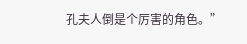孔夫人倒是个厉害的角色。”